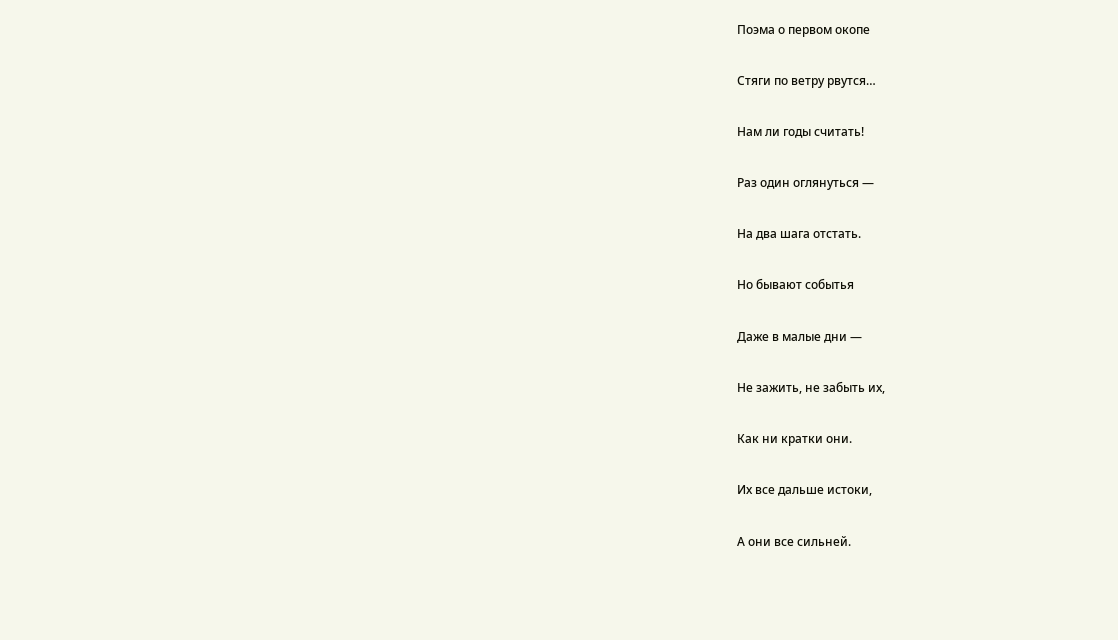Поэма о первом окопе

Стяги по ветру рвутся…

Нам ли годы считать!

Раз один оглянуться —

На два шага отстать.

Но бывают событья

Даже в малые дни —

Не зажить, не забыть их,

Как ни кратки они.

Их все дальше истоки,

А они все сильней.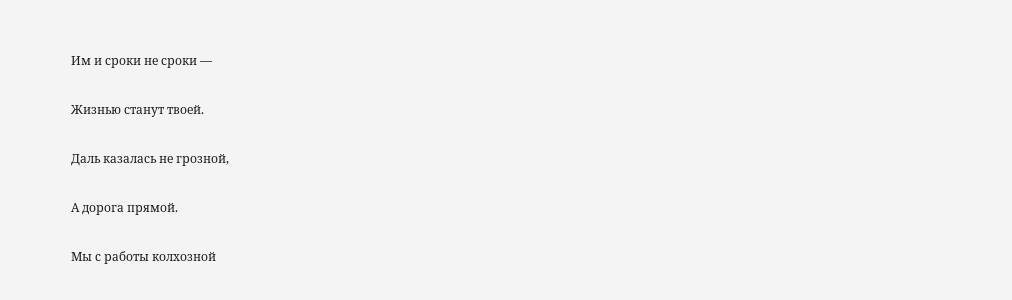Им и сроки не сроки —

Жизнью станут твоей.

Даль казалась не грозной,

А дорога прямой.

Мы с работы колхозной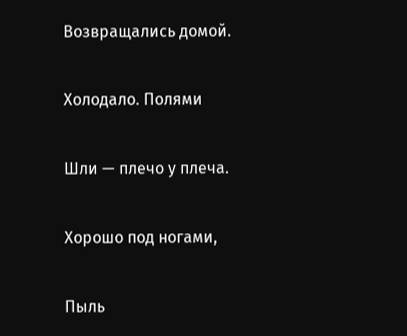Возвращались домой.

Холодало. Полями

Шли — плечо у плеча.

Хорошо под ногами,

Пыль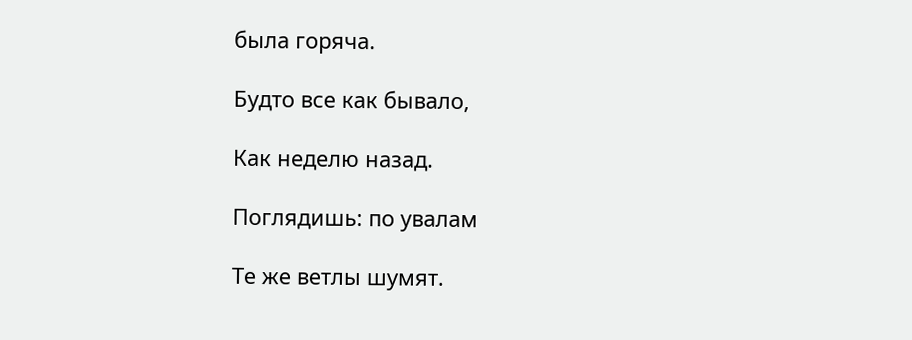была горяча.

Будто все как бывало,

Как неделю назад.

Поглядишь: по увалам

Те же ветлы шумят.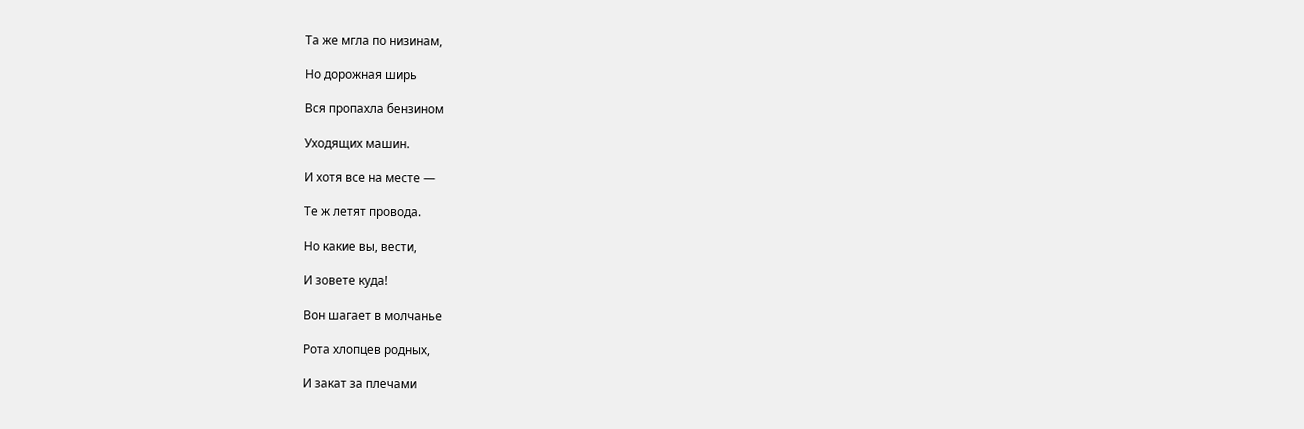Та же мгла по низинам,

Но дорожная ширь

Вся пропахла бензином

Уходящих машин.

И хотя все на месте —

Те ж летят провода.

Но какие вы, вести,

И зовете куда!

Вон шагает в молчанье

Рота хлопцев родных,

И закат за плечами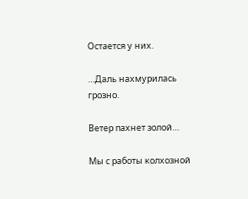Остается у них.

…Даль нахмурилась грозно.

Ветер пахнет золой…

Мы с работы колхозной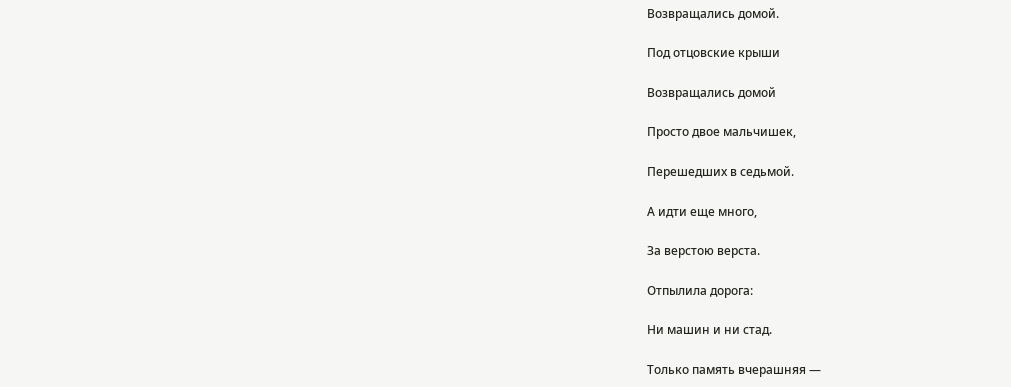Возвращались домой.

Под отцовские крыши

Возвращались домой

Просто двое мальчишек,

Перешедших в седьмой.

А идти еще много,

За верстою верста.

Отпылила дорога:

Ни машин и ни стад.

Только память вчерашняя —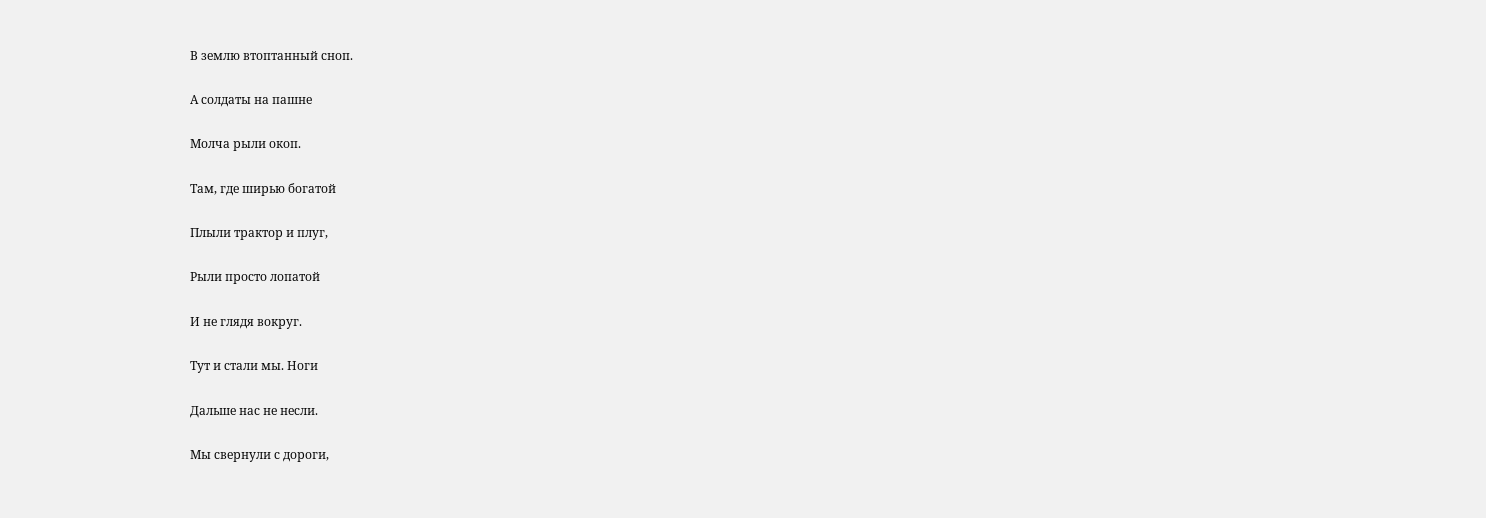В землю втоптанный сноп.

А солдаты на пашне

Молча рыли окоп.

Там, где ширью богатой

Плыли трактор и плуг,

Рыли просто лопатой

И не глядя вокруг.

Тут и стали мы. Ноги

Дальше нас не несли.

Мы свернули с дороги,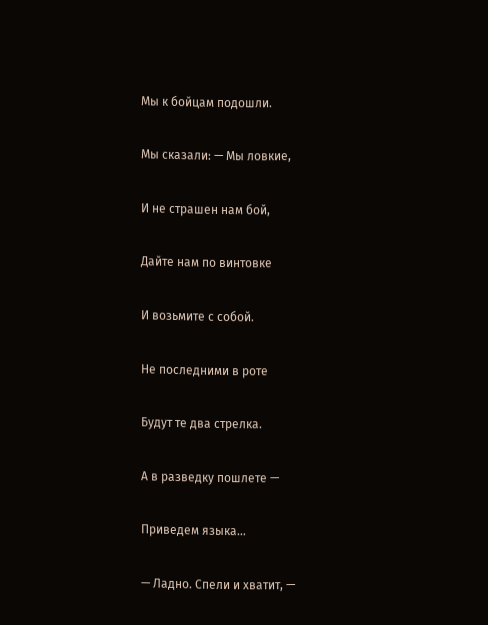Мы к бойцам подошли.

Мы сказали: — Мы ловкие,

И не страшен нам бой,

Дайте нам по винтовке

И возьмите с собой.

Не последними в роте

Будут те два стрелка.

А в разведку пошлете —

Приведем языка…

— Ладно. Спели и хватит, —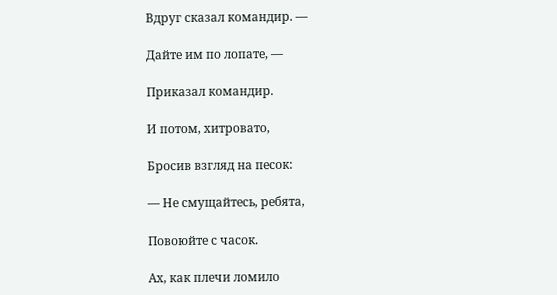Вдруг сказал командир. —

Дайте им по лопате, —

Приказал командир.

И потом, хитровато,

Бросив взгляд на песок:

— Не смущайтесь, ребята,

Повоюйте с часок.

Ах, как плечи ломило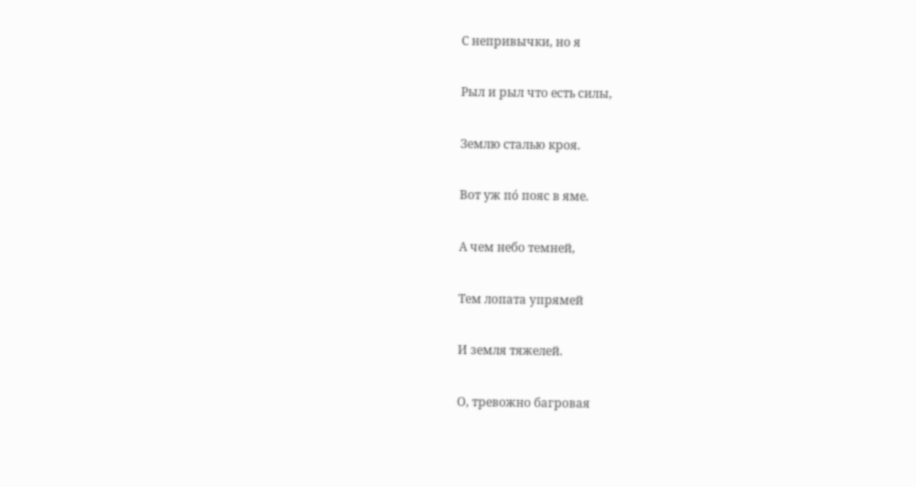С непривычки, но я

Рыл и рыл что есть силы,

Землю сталью кроя.

Вот уж пó пояс в яме.

А чем небо темней,

Тем лопата упрямей

И земля тяжелей.

О, тревожно багровая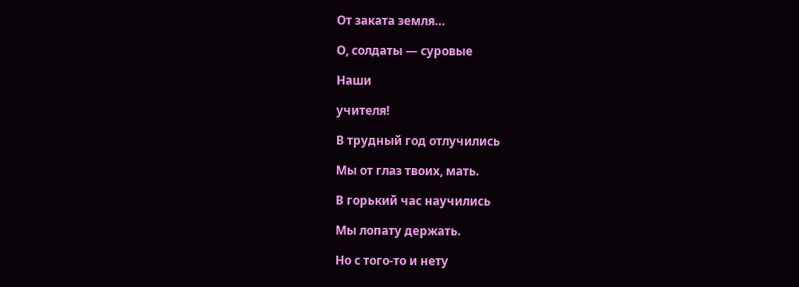От заката земля…

О, солдаты — суровые

Наши

учителя!

В трудный год отлучились

Мы от глаз твоих, мать.

В горький час научились

Мы лопату держать.

Но с того-то и нету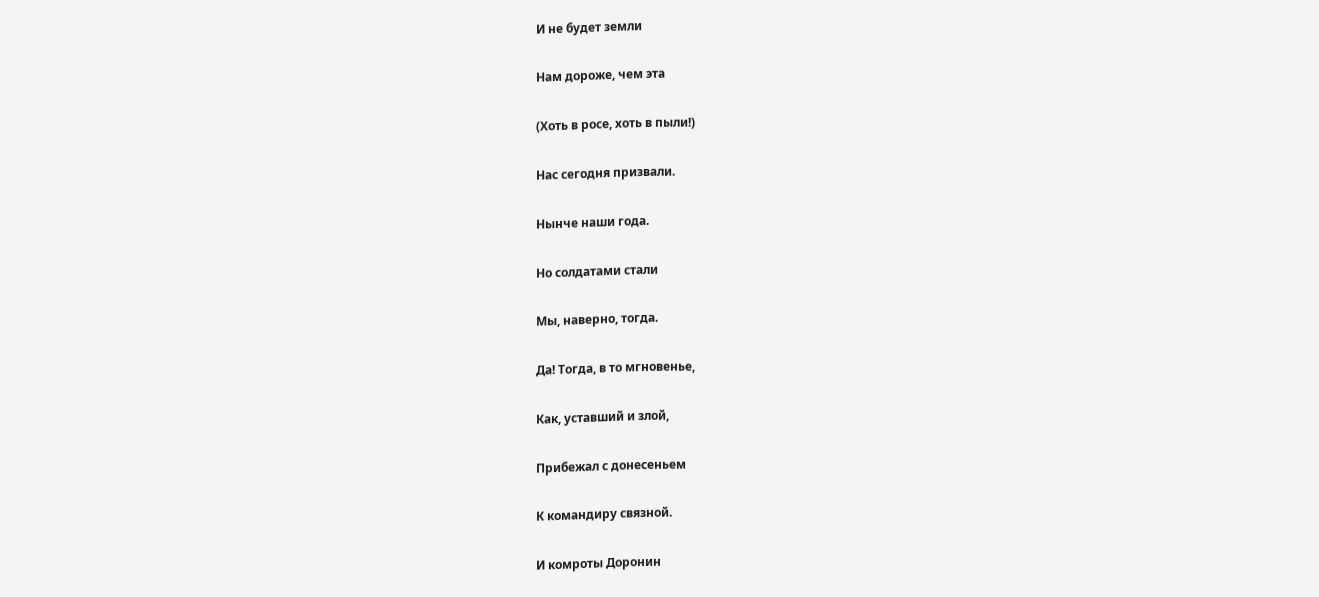И не будет земли

Нам дороже, чем эта

(Хоть в росе, хоть в пыли!)

Нас сегодня призвали.

Нынче наши года.

Но солдатами стали

Мы, наверно, тогда.

Да! Тогда, в то мгновенье,

Как, уставший и злой,

Прибежал с донесеньем

К командиру связной.

И комроты Доронин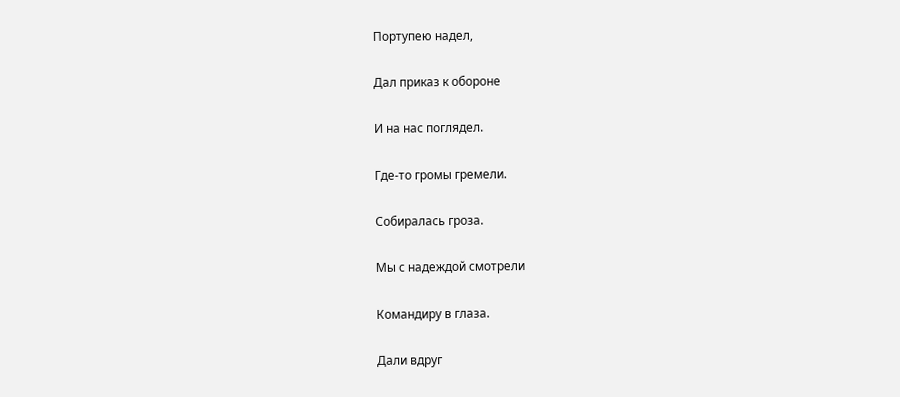Портупею надел,

Дал приказ к обороне

И на нас поглядел.

Где-то громы гремели.

Собиралась гроза.

Мы с надеждой смотрели

Командиру в глаза.

Дали вдруг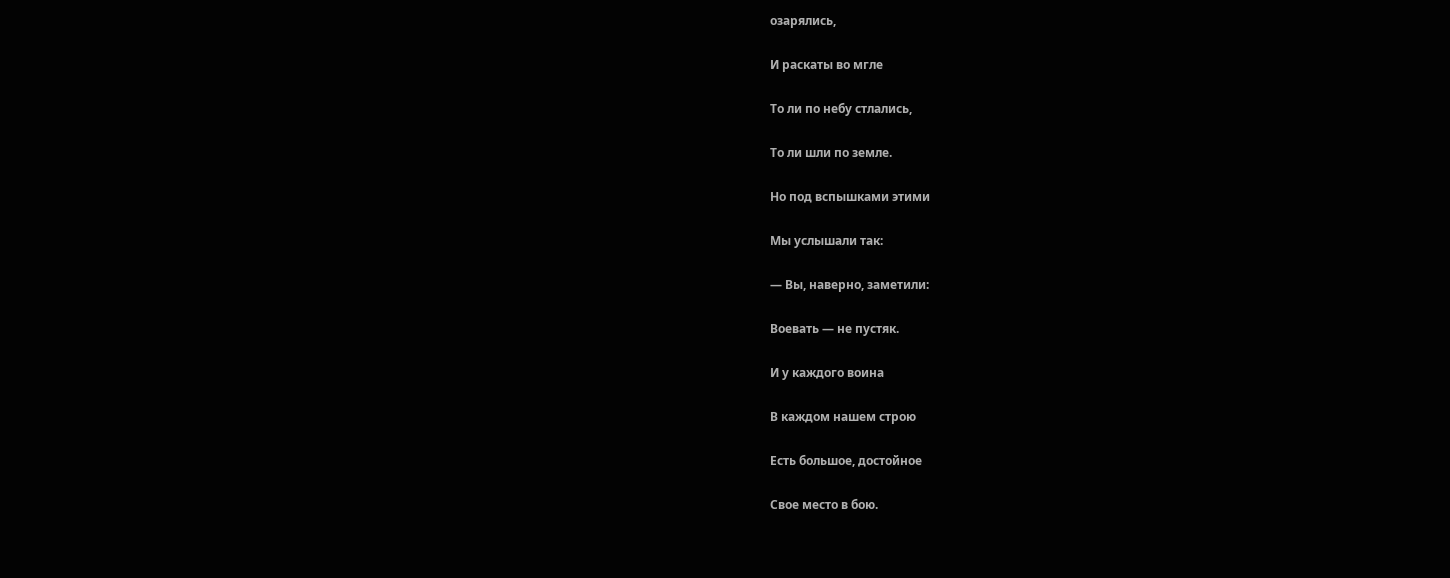озарялись,

И раскаты во мгле

То ли по небу стлались,

То ли шли по земле.

Но под вспышками этими

Мы услышали так:

— Вы, наверно, заметили:

Воевать — не пустяк.

И у каждого воина

В каждом нашем строю

Есть большое, достойное

Свое место в бою.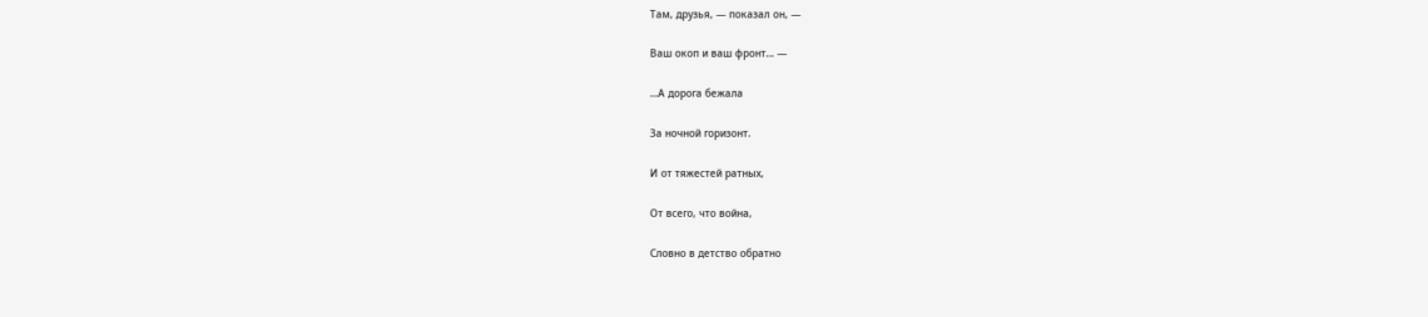Там, друзья, — показал он, —

Ваш окоп и ваш фронт… —

…А дорога бежала

За ночной горизонт.

И от тяжестей ратных,

От всего, что война,

Словно в детство обратно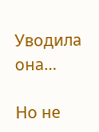Уводила она…

Но не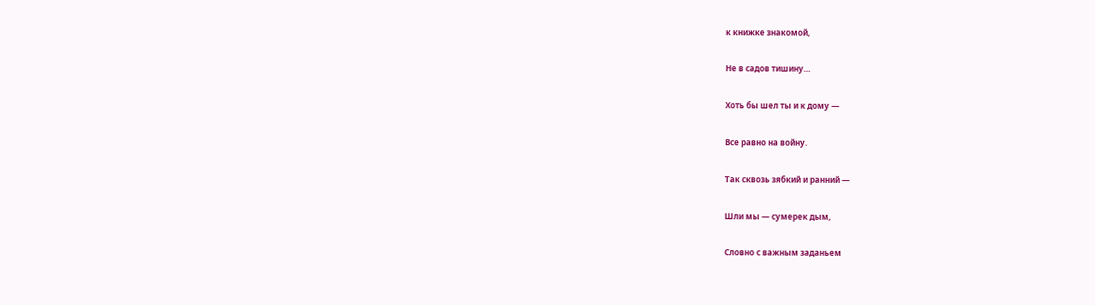к книжке знакомой,

Не в садов тишину…

Хоть бы шел ты и к дому —

Все равно на войну.

Так сквозь зябкий и ранний —

Шли мы — сумерек дым,

Словно с важным заданьем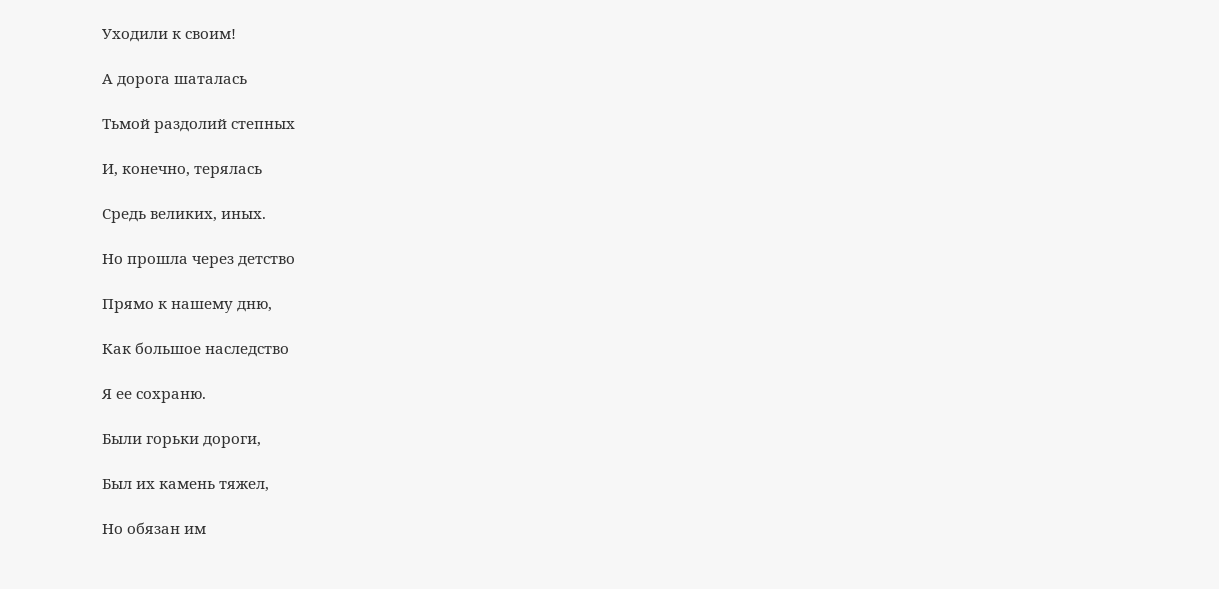Уходили к своим!

А дорога шаталась

Тьмой раздолий степных

И, конечно, терялась

Средь великих, иных.

Но прошла через детство

Прямо к нашему дню,

Как большое наследство

Я ее сохраню.

Были горьки дороги,

Был их камень тяжел,

Но обязан им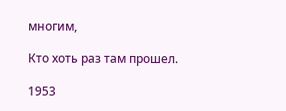многим,

Кто хоть раз там прошел.

1953